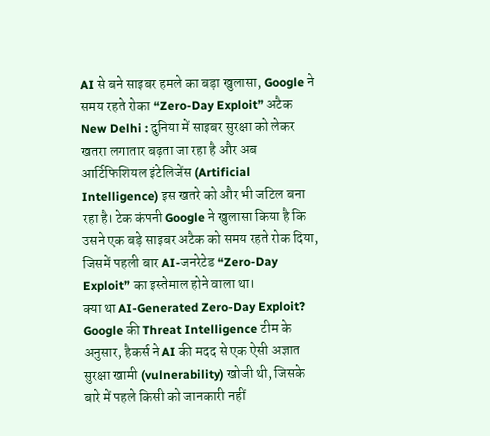AI से बने साइबर हमले का बड़ा खुलासा, Google ने समय रहते रोका “Zero-Day Exploit” अटैक
New Delhi : दुनिया में साइबर सुरक्षा को लेकर खतरा लगातार बढ़ता जा रहा है और अब आर्टिफिशियल इंटेलिजेंस (Artificial Intelligence) इस खतरे को और भी जटिल बना रहा है। टेक कंपनी Google ने खुलासा किया है कि उसने एक बड़े साइबर अटैक को समय रहते रोक दिया, जिसमें पहली बार AI-जनरेटेड “Zero-Day Exploit” का इस्तेमाल होने वाला था।
क्या था AI-Generated Zero-Day Exploit?
Google की Threat Intelligence टीम के अनुसार, हैकर्स ने AI की मदद से एक ऐसी अज्ञात सुरक्षा खामी (vulnerability) खोजी थी, जिसके बारे में पहले किसी को जानकारी नहीं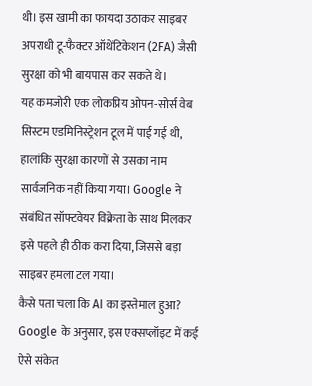थी। इस खामी का फायदा उठाकर साइबर अपराधी टू-फैक्टर ऑथेंटिकेशन (2FA) जैसी सुरक्षा को भी बायपास कर सकते थे।
यह कमजोरी एक लोकप्रिय ओपन-सोर्स वेब सिस्टम एडमिनिस्ट्रेशन टूल में पाई गई थी, हालांकि सुरक्षा कारणों से उसका नाम सार्वजनिक नहीं किया गया। Google ने संबंधित सॉफ्टवेयर विक्रेता के साथ मिलकर इसे पहले ही ठीक करा दिया, जिससे बड़ा साइबर हमला टल गया।
कैसे पता चला कि AI का इस्तेमाल हुआ?
Google के अनुसार, इस एक्सप्लॉइट में कई ऐसे संकेत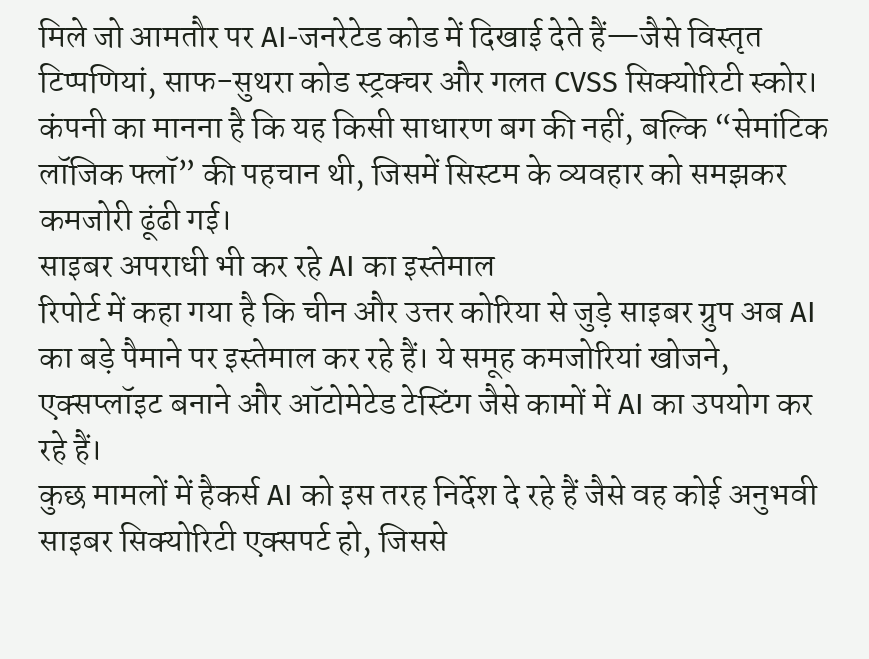मिले जो आमतौर पर AI-जनरेटेड कोड में दिखाई देते हैं—जैसे विस्तृत टिप्पणियां, साफ-सुथरा कोड स्ट्रक्चर और गलत CVSS सिक्योरिटी स्कोर। कंपनी का मानना है कि यह किसी साधारण बग की नहीं, बल्कि “सेमांटिक लॉजिक फ्लॉ” की पहचान थी, जिसमें सिस्टम के व्यवहार को समझकर कमजोरी ढूंढी गई।
साइबर अपराधी भी कर रहे AI का इस्तेमाल
रिपोर्ट में कहा गया है कि चीन और उत्तर कोरिया से जुड़े साइबर ग्रुप अब AI का बड़े पैमाने पर इस्तेमाल कर रहे हैं। ये समूह कमजोरियां खोजने, एक्सप्लॉइट बनाने और ऑटोमेटेड टेस्टिंग जैसे कामों में AI का उपयोग कर रहे हैं।
कुछ मामलों में हैकर्स AI को इस तरह निर्देश दे रहे हैं जैसे वह कोई अनुभवी साइबर सिक्योरिटी एक्सपर्ट हो, जिससे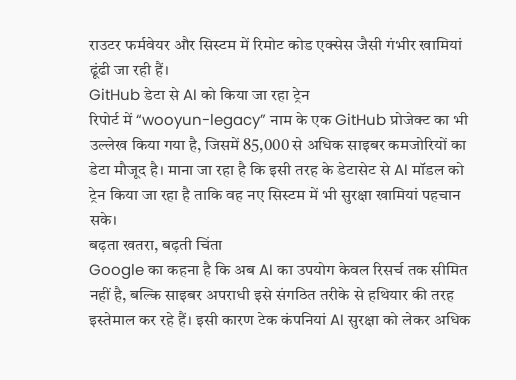राउटर फर्मवेयर और सिस्टम में रिमोट कोड एक्सेस जैसी गंभीर खामियां ढूंढी जा रही हैं।
GitHub डेटा से AI को किया जा रहा ट्रेन
रिपोर्ट में “wooyun-legacy” नाम के एक GitHub प्रोजेक्ट का भी उल्लेख किया गया है, जिसमें 85,000 से अधिक साइबर कमजोरियों का डेटा मौजूद है। माना जा रहा है कि इसी तरह के डेटासेट से AI मॉडल को ट्रेन किया जा रहा है ताकि वह नए सिस्टम में भी सुरक्षा खामियां पहचान सके।
बढ़ता खतरा, बढ़ती चिंता
Google का कहना है कि अब AI का उपयोग केवल रिसर्च तक सीमित नहीं है, बल्कि साइबर अपराधी इसे संगठित तरीके से हथियार की तरह इस्तेमाल कर रहे हैं। इसी कारण टेक कंपनियां AI सुरक्षा को लेकर अधिक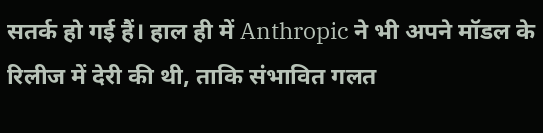सतर्क हो गई हैं। हाल ही में Anthropic ने भी अपने मॉडल के रिलीज में देरी की थी, ताकि संभावित गलत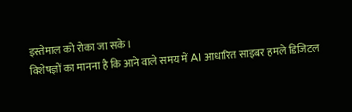इस्तेमाल को रोका जा सके।
विशेषज्ञों का मानना है कि आने वाले समय में AI आधारित साइबर हमले डिजिटल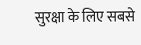सुरक्षा के लिए सबसे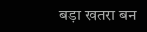बड़ा खतरा बन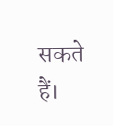सकते हैं।